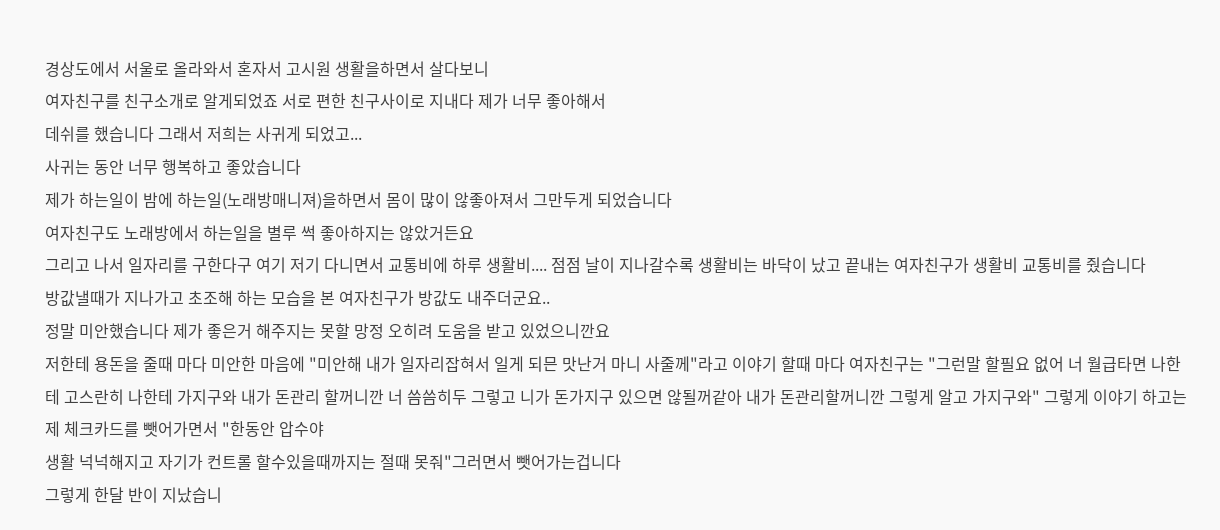경상도에서 서울로 올라와서 혼자서 고시원 생활을하면서 살다보니
여자친구를 친구소개로 알게되었죠 서로 편한 친구사이로 지내다 제가 너무 좋아해서
데쉬를 했습니다 그래서 저희는 사귀게 되었고...
사귀는 동안 너무 행복하고 좋았습니다
제가 하는일이 밤에 하는일(노래방매니져)을하면서 몸이 많이 않좋아져서 그만두게 되었습니다
여자친구도 노래방에서 하는일을 별루 썩 좋아하지는 않았거든요
그리고 나서 일자리를 구한다구 여기 저기 다니면서 교통비에 하루 생활비.... 점점 날이 지나갈수록 생활비는 바닥이 났고 끝내는 여자친구가 생활비 교통비를 줬습니다
방값낼때가 지나가고 초조해 하는 모습을 본 여자친구가 방값도 내주더군요..
정말 미안했습니다 제가 좋은거 해주지는 못할 망정 오히려 도움을 받고 있었으니깐요
저한테 용돈을 줄때 마다 미안한 마음에 "미안해 내가 일자리잡혀서 일게 되믄 맛난거 마니 사줄께"라고 이야기 할때 마다 여자친구는 "그런말 할필요 없어 너 월급타면 나한테 고스란히 나한테 가지구와 내가 돈관리 할꺼니깐 너 씀씀히두 그렇고 니가 돈가지구 있으면 않될꺼같아 내가 돈관리할꺼니깐 그렇게 알고 가지구와" 그렇게 이야기 하고는 제 체크카드를 뺏어가면서 "한동안 압수야
생활 넉넉해지고 자기가 컨트롤 할수있을때까지는 절때 못줘"그러면서 뺏어가는겁니다
그렇게 한달 반이 지났습니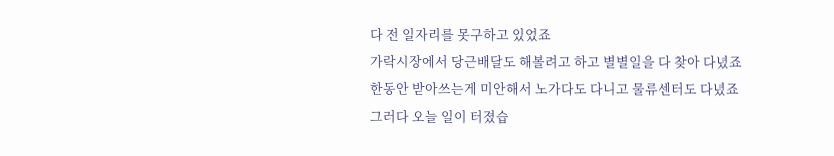다 전 일자리를 못구하고 있었죠
가락시장에서 당근배달도 해볼려고 하고 별별일을 다 찾아 다녔죠
한동안 받아쓰는게 미안해서 노가다도 다니고 물류센터도 다녔죠
그러다 오늘 일이 터졌습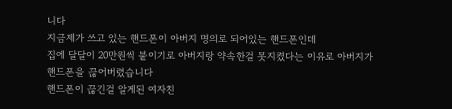니다
지금제가 쓰고 있는 핸드폰이 아버지 명의로 되어있는 핸드폰인데
집에 달달이 20만원씩 붙이기로 아버지랑 약속한걸 못지켰다는 이유로 아버지가 핸드폰을 끊어버렸습니다
핸드폰이 끊긴걸 알게된 여자친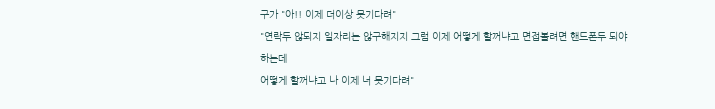구가 "아!! 이제 더이상 못기다려"
"연락두 않되지 일자리는 않구해지지 그럼 이제 어떻게 할꺼냐고 면접볼려면 핸드폰두 되야 하는데
어떻게 할꺼냐고 나 이제 너 못기다려"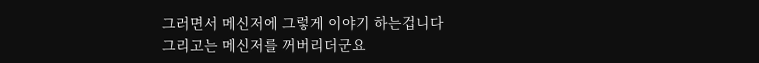그러면서 메신저에 그렇게 이야기 하는겁니다
그리고는 메신저를 꺼버리더군요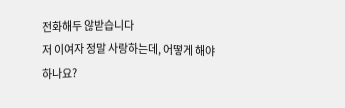전화해두 않받습니다
저 이여자 정말 사랑하는데, 어떻게 해야 하나요?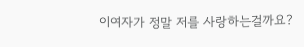이여자가 정말 저를 사랑하는걸까요?